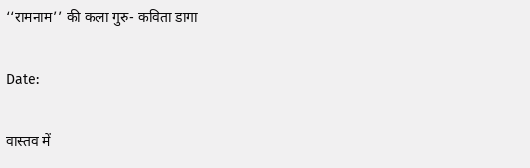‘‘रामनाम’’ की कला गुरु- कविता डागा

Date:

वास्तव में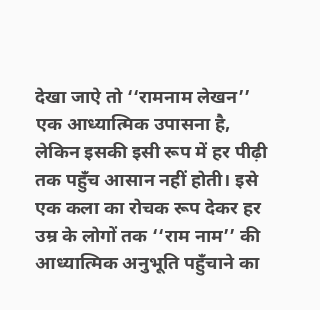देखा जाऐ तो ‘‘रामनाम लेखन’’ एक आध्यात्मिक उपासना है, लेकिन इसकी इसी रूप में हर पीढ़ी तक पहुँच आसान नहीं होती। इसे एक कला का रोचक रूप देकर हर उम्र के लोगों तक ‘‘राम नाम’’ की आध्यात्मिक अनुभूति पहुँचाने का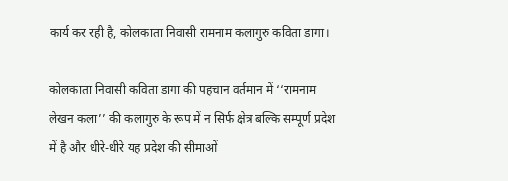कार्य कर रही है, कोलकाता निवासी रामनाम कलागुरु कविता डागा।

कोलकाता निवासी कविता डागा की पहचान वर्तमान में ‘‘रामनाम लेखन कला’’ की कलागुरु के रूप में न सिर्फ क्षेत्र बल्कि सम्पूर्ण प्रदेश में है और धीरे-धीरे यह प्रदेश की सीमाओं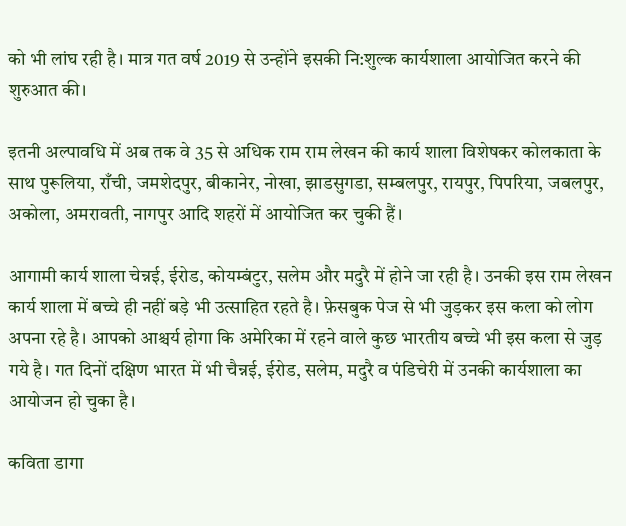को भी लांघ रही है। मात्र गत वर्ष 2019 से उन्होंने इसकी नि:शुल्क कार्यशाला आयोजित करने की शुरुआत की।

इतनी अल्पावधि में अब तक वे 35 से अधिक राम राम लेखन की कार्य शाला विशेषकर कोलकाता के साथ पुरूलिया, राँची, जमशेदपुर, बीकानेर, नोखा, झाडसुगडा, सम्बलपुर, रायपुर, पिपरिया, जबलपुर, अकोला, अमरावती, नागपुर आदि शहरों में आयोजित कर चुकी हैं।

आगामी कार्य शाला चेन्नई, ईरोड, कोयम्बंटुर, सलेम और मदुरै में होने जा रही है। उनकी इस राम लेखन कार्य शाला में बच्चे ही नहीं बड़े भी उत्साहित रहते है। फ़ेसबुक पेज से भी जुड़कर इस कला को लोग अपना रहे है। आपको आश्चर्य होगा कि अमेरिका में रहने वाले कुछ भारतीय बच्चे भी इस कला से जुड़ गये है। गत दिनों दक्षिण भारत में भी चैन्नई, ईरोड, सलेम, मदुरै व पंडिचेरी में उनकी कार्यशाला का आयोजन हो चुका है।

कविता डागा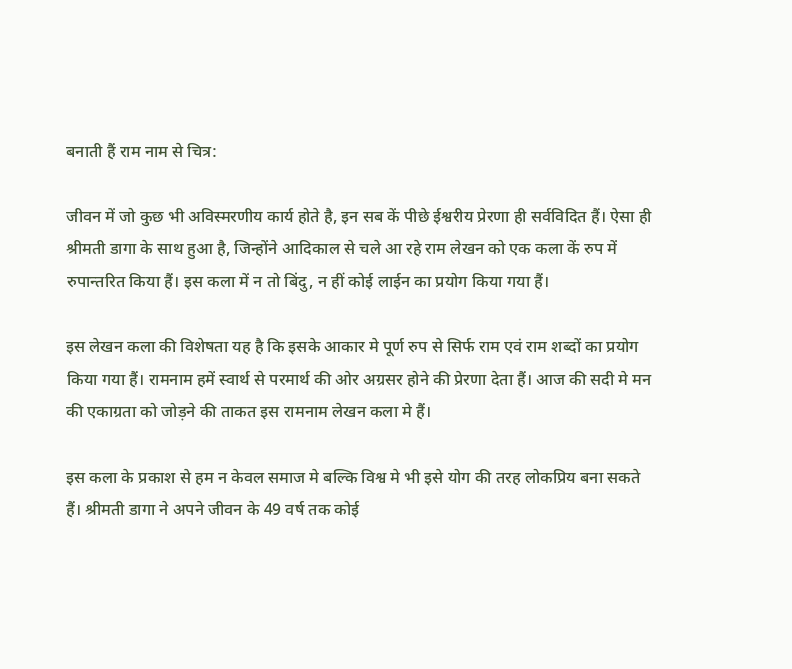बनाती हैं राम नाम से चित्र:

जीवन में जो कुछ भी अविस्मरणीय कार्य होते है, इन सब कें पीछे ईश्वरीय प्रेरणा ही सर्वविदित हैं। ऐसा ही श्रीमती डागा के साथ हुआ है, जिन्होंने आदिकाल से चले आ रहे राम लेखन को एक कला कें रुप में रुपान्तरित किया हैं। इस कला में न तो बिंदु, न हीं कोई लाईन का प्रयोग किया गया हैं।

इस लेखन कला की विशेषता यह है कि इसके आकार मे पूर्ण रुप से सिर्फ राम एवं राम शब्दों का प्रयोग किया गया हैं। रामनाम हमें स्वार्थ से परमार्थ की ओर अग्रसर होने की प्रेरणा देता हैं। आज की सदी मे मन की एकाग्रता को जोड़ने की ताकत इस रामनाम लेखन कला मे हैं।

इस कला के प्रकाश से हम न केवल समाज मे बल्कि विश्व मे भी इसे योग की तरह लोकप्रिय बना सकते हैं। श्रीमती डागा ने अपने जीवन के 49 वर्ष तक कोई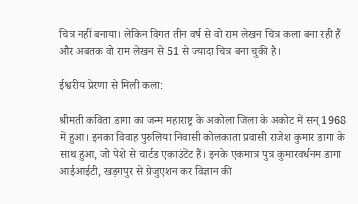चित्र नहीं बनाया। लेकिन विगत तीन वर्ष से वो राम लेखन चित्र कला बना रही हैं और अबतक वो राम लेखन से 51 से ज्यादा चित्र बना चुकी है।

ईश्वरीय प्रेरणा से मिली कला:

श्रीमती कविता डागा का जन्म महाराष्ट्र के अकोला जिला के अकोट में सन् 1968 में हुआ। इनका विवाह पुरुलिया निवासी कोलकाता प्रवासी राजेश कुमार डागा के साथ हुआ, जो पेशे से चार्टड एकाउंटेंट हैं। इनके एकमात्र पुत्र कुमारवर्धनम डागा आईआईटी, खड़गपुर से ग्रेजुएशन कर विज्ञान की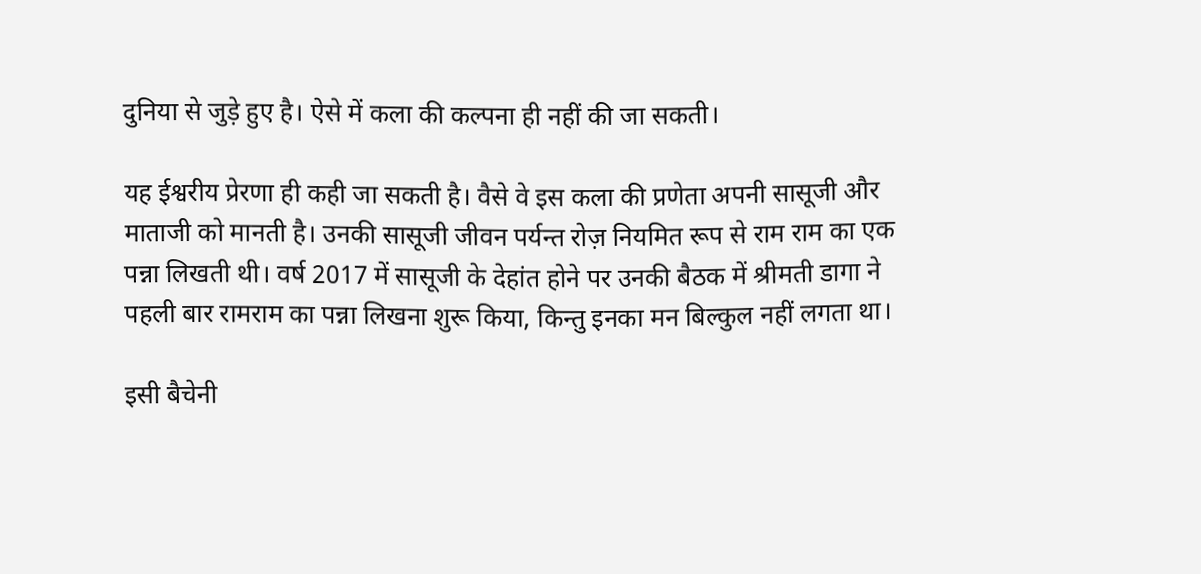दुनिया से जुड़े हुए है। ऐसे में कला की कल्पना ही नहीं की जा सकती।

यह ईश्वरीय प्रेरणा ही कही जा सकती है। वैसे वे इस कला की प्रणेता अपनी सासूजी और माताजी को मानती है। उनकी सासूजी जीवन पर्यन्त रोज़ नियमित रूप से राम राम का एक पन्ना लिखती थी। वर्ष 2017 में सासूजी के देहांत होने पर उनकी बैठक में श्रीमती डागा ने पहली बार रामराम का पन्ना लिखना शुरू किया, किन्तु इनका मन बिल्कुल नहीं लगता था।

इसी बैचेनी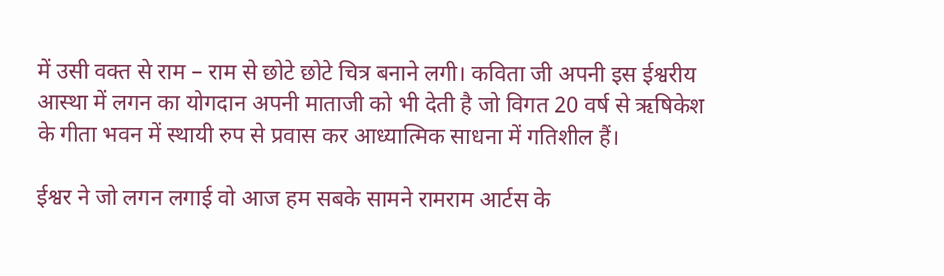में उसी वक्त से राम – राम से छोटे छोटे चित्र बनाने लगी। कविता जी अपनी इस ईश्वरीय आस्था में लगन का योगदान अपनी माताजी को भी देती है जो विगत 20 वर्ष से ऋषिकेश के गीता भवन में स्थायी रुप से प्रवास कर आध्यात्मिक साधना में गतिशील हैं।

ईश्वर ने जो लगन लगाई वो आज हम सबके सामने रामराम आर्टस के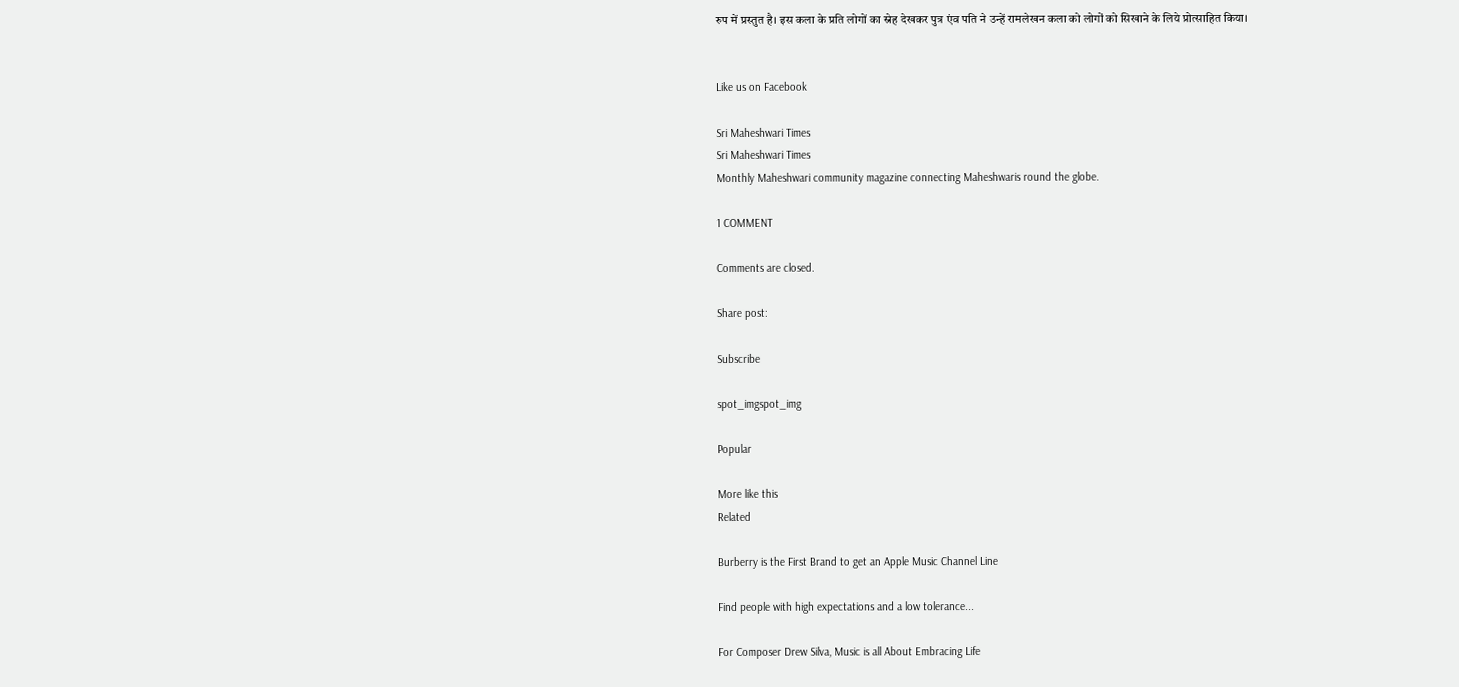रुप में प्रस्तुत है। इस कला के प्रति लोगों का स्नेह देखकर पुत्र एंव पति ने उन्हें रामलेखन कला को लोगों को सिखाने के लिये प्रोत्साहित किया।


Like us on Facebook

Sri Maheshwari Times
Sri Maheshwari Times
Monthly Maheshwari community magazine connecting Maheshwaris round the globe.

1 COMMENT

Comments are closed.

Share post:

Subscribe

spot_imgspot_img

Popular

More like this
Related

Burberry is the First Brand to get an Apple Music Channel Line

Find people with high expectations and a low tolerance...

For Composer Drew Silva, Music is all About Embracing Life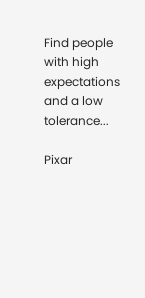Find people with high expectations and a low tolerance...

Pixar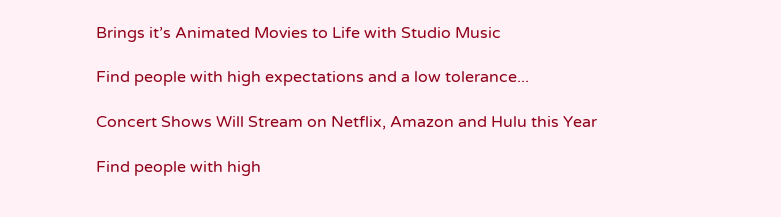Brings it’s Animated Movies to Life with Studio Music

Find people with high expectations and a low tolerance...

Concert Shows Will Stream on Netflix, Amazon and Hulu this Year

Find people with high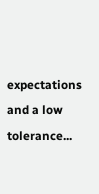expectations and a low tolerance...